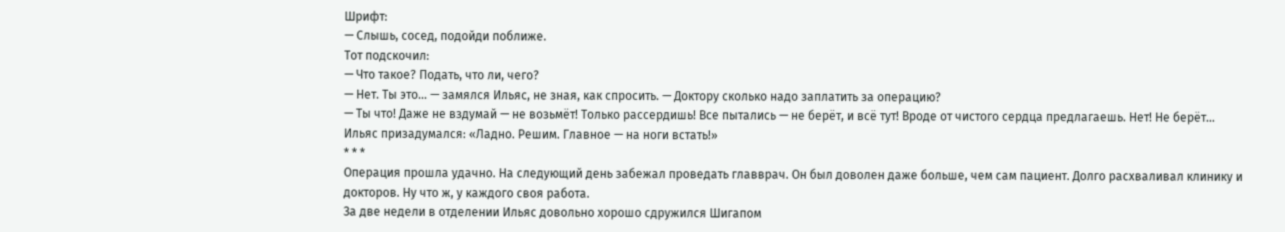Шрифт:
— Слышь, сосед, подойди поближе.
Тот подскочил:
— Что такое? Подать, что ли, чего?
— Нет. Ты это… — замялся Ильяс, не зная, как спросить. — Доктору сколько надо заплатить за операцию?
— Ты что! Даже не вздумай — не возьмёт! Только рассердишь! Все пытались — не берёт, и всё тут! Вроде от чистого сердца предлагаешь. Нет! Не берёт…
Ильяс призадумался: «Ладно. Решим. Главное — на ноги встать!»
* * *
Операция прошла удачно. На следующий день забежал проведать главврач. Он был доволен даже больше, чем сам пациент. Долго расхваливал клинику и докторов. Ну что ж, у каждого своя работа.
За две недели в отделении Ильяс довольно хорошо сдружился Шигапом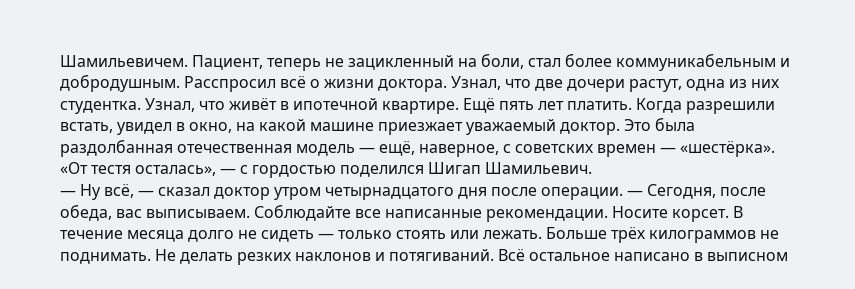Шамильевичем. Пациент, теперь не зацикленный на боли, стал более коммуникабельным и добродушным. Расспросил всё о жизни доктора. Узнал, что две дочери растут, одна из них студентка. Узнал, что живёт в ипотечной квартире. Ещё пять лет платить. Когда разрешили встать, увидел в окно, на какой машине приезжает уважаемый доктор. Это была раздолбанная отечественная модель — ещё, наверное, с советских времен — «шестёрка». «От тестя осталась», — с гордостью поделился Шигап Шамильевич.
— Ну всё, — сказал доктор утром четырнадцатого дня после операции. — Сегодня, после обеда, вас выписываем. Соблюдайте все написанные рекомендации. Носите корсет. В течение месяца долго не сидеть — только стоять или лежать. Больше трёх килограммов не поднимать. Не делать резких наклонов и потягиваний. Всё остальное написано в выписном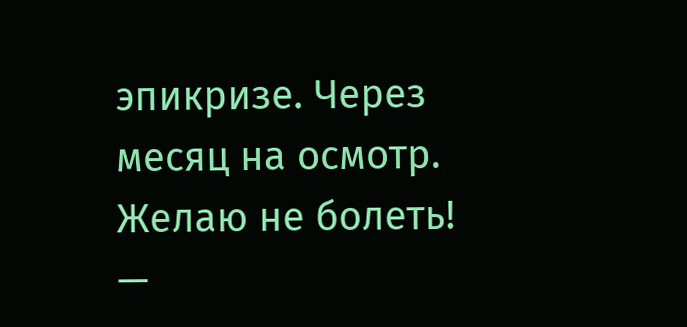эпикризе. Через месяц на осмотр. Желаю не болеть!
—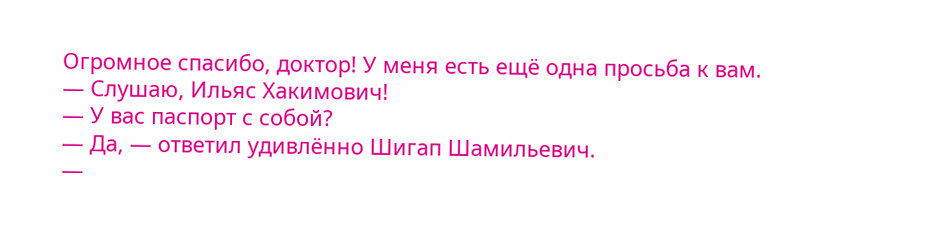Огромное спасибо, доктор! У меня есть ещё одна просьба к вам.
— Слушаю, Ильяс Хакимович!
— У вас паспорт с собой?
— Да, — ответил удивлённо Шигап Шамильевич.
—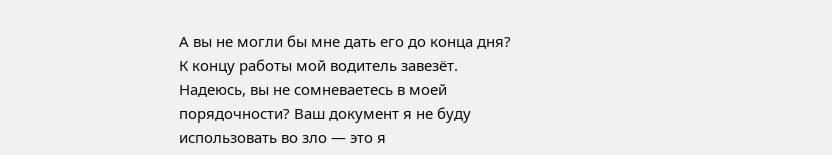А вы не могли бы мне дать его до конца дня? К концу работы мой водитель завезёт. Надеюсь, вы не сомневаетесь в моей порядочности? Ваш документ я не буду использовать во зло — это я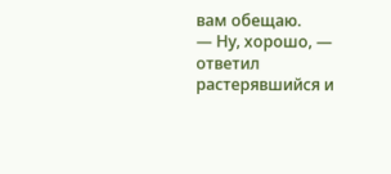вам обещаю.
— Ну, хорошо, — ответил растерявшийся и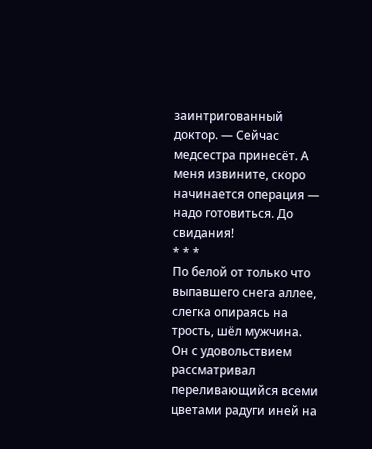заинтригованный доктор. — Сейчас медсестра принесёт. А меня извините, скоро начинается операция — надо готовиться. До свидания!
* * *
По белой от только что выпавшего снега аллее, слегка опираясь на трость, шёл мужчина. Он с удовольствием рассматривал переливающийся всеми цветами радуги иней на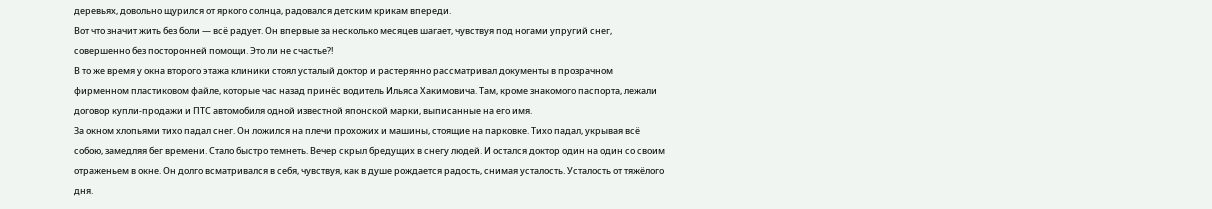деревьях, довольно щурился от яркого солнца, радовался детским крикам впереди.
Вот что значит жить без боли — всё радует. Он впервые за несколько месяцев шагает, чувствуя под ногами упругий снег, совершенно без посторонней помощи. Это ли не счастье?!
В то же время у окна второго этажа клиники стоял усталый доктор и растерянно рассматривал документы в прозрачном фирменном пластиковом файле, которые час назад принёс водитель Ильяса Хакимовича. Там, кроме знакомого паспорта, лежали договор купли-продажи и ПТС автомобиля одной известной японской марки, выписанные на его имя.
За окном хлопьями тихо падал снег. Он ложился на плечи прохожих и машины, стоящие на парковке. Тихо падал, укрывая всё собою, замедляя бег времени. Стало быстро темнеть. Вечер скрыл бредущих в снегу людей. И остался доктор один на один со своим отраженьем в окне. Он долго всматривался в себя, чувствуя, как в душе рождается радость, снимая усталость. Усталость от тяжёлого дня.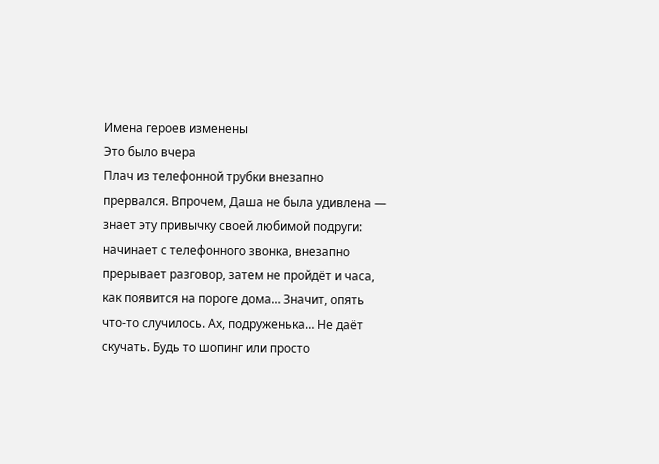Имена героев изменены
Это было вчера
Плач из телефонной трубки внезапно прервался. Впрочем, Даша не была удивлена — знает эту привычку своей любимой подруги: начинает с телефонного звонка, внезапно прерывает разговор, затем не пройдёт и часа, как появится на пороге дома… Значит, опять что-то случилось. Ах, подруженька… Не даёт скучать. Будь то шопинг или просто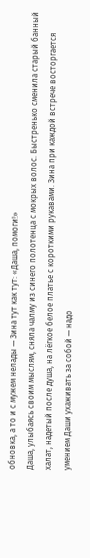обновка, а то и с мужем нелады — Зина тут как тут: «Даша, помоги!»
Даша, улыбаясь своим мыслям, сняла чалму из синего полотенца с мокрых волос. Быстренько сменила старый банный халат, надетый после душа, на лёгкое белое платье с короткими рукавами. Зина при каждой встрече восторгается умением Даши ухаживать за собой — надо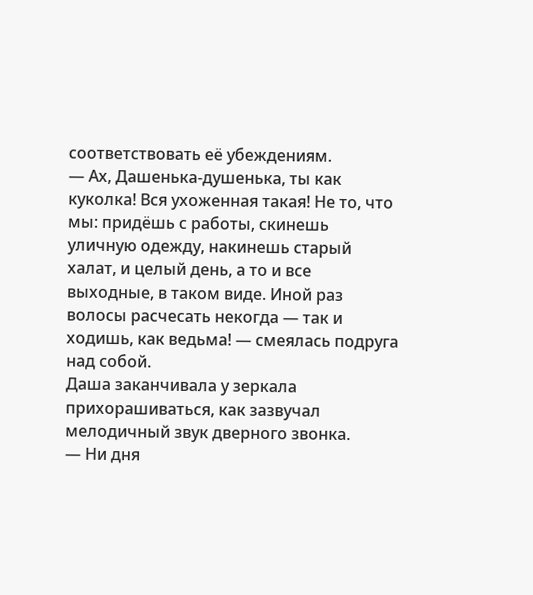соответствовать её убеждениям.
— Ах, Дашенька-душенька, ты как куколка! Вся ухоженная такая! Не то, что мы: придёшь с работы, скинешь уличную одежду, накинешь старый халат, и целый день, а то и все выходные, в таком виде. Иной раз волосы расчесать некогда — так и ходишь, как ведьма! — смеялась подруга над собой.
Даша заканчивала у зеркала прихорашиваться, как зазвучал мелодичный звук дверного звонка.
— Ни дня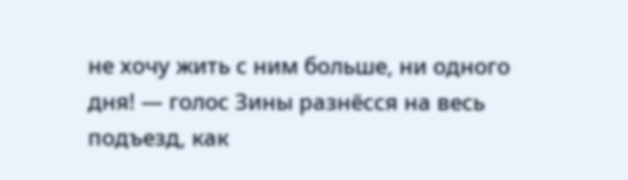не хочу жить с ним больше, ни одного дня! — голос Зины разнёсся на весь подъезд, как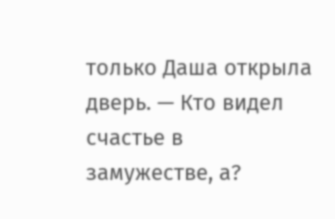только Даша открыла дверь. — Кто видел счастье в замужестве, а?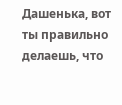Дашенька, вот ты правильно делаешь, что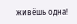живёшь одна!